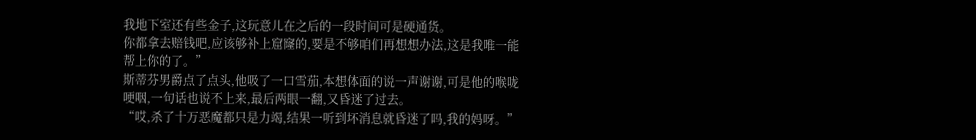我地下室还有些金子,这玩意儿在之后的一段时间可是硬通货。
你都拿去赔钱吧,应该够补上窟窿的,要是不够咱们再想想办法,这是我唯一能帮上你的了。”
斯蒂芬男爵点了点头,他吸了一口雪茄,本想体面的说一声谢谢,可是他的喉咙哽咽,一句话也说不上来,最后两眼一翻,又昏迷了过去。
“哎,杀了十万恶魔都只是力竭,结果一听到坏消息就昏迷了吗,我的妈呀。”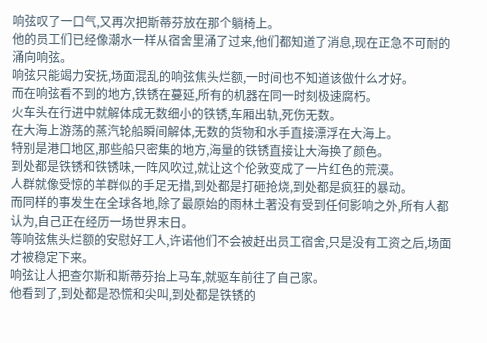响弦叹了一口气,又再次把斯蒂芬放在那个躺椅上。
他的员工们已经像潮水一样从宿舍里涌了过来,他们都知道了消息,现在正急不可耐的涌向响弦。
响弦只能竭力安抚,场面混乱的响弦焦头烂额,一时间也不知道该做什么才好。
而在响弦看不到的地方,铁锈在蔓延,所有的机器在同一时刻极速腐朽。
火车头在行进中就解体成无数细小的铁锈,车厢出轨,死伤无数。
在大海上游荡的蒸汽轮船瞬间解体,无数的货物和水手直接漂浮在大海上。
特别是港口地区,那些船只密集的地方,海量的铁锈直接让大海换了颜色。
到处都是铁锈和铁锈味,一阵风吹过,就让这个伦敦变成了一片红色的荒漠。
人群就像受惊的羊群似的手足无措,到处都是打砸抢烧,到处都是疯狂的暴动。
而同样的事发生在全球各地,除了最原始的雨林土著没有受到任何影响之外,所有人都认为,自己正在经历一场世界末日。
等响弦焦头烂额的安慰好工人,许诺他们不会被赶出员工宿舍,只是没有工资之后,场面才被稳定下来。
响弦让人把查尔斯和斯蒂芬抬上马车,就驱车前往了自己家。
他看到了,到处都是恐慌和尖叫,到处都是铁锈的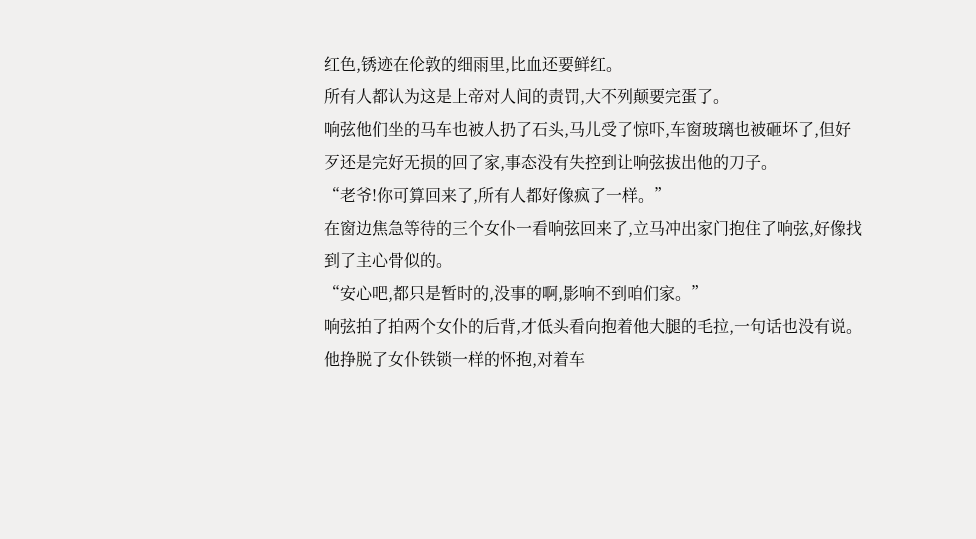红色,锈迹在伦敦的细雨里,比血还要鲜红。
所有人都认为这是上帝对人间的责罚,大不列颠要完蛋了。
响弦他们坐的马车也被人扔了石头,马儿受了惊吓,车窗玻璃也被砸坏了,但好歹还是完好无损的回了家,事态没有失控到让响弦拔出他的刀子。
“老爷!你可算回来了,所有人都好像疯了一样。”
在窗边焦急等待的三个女仆一看响弦回来了,立马冲出家门抱住了响弦,好像找到了主心骨似的。
“安心吧,都只是暂时的,没事的啊,影响不到咱们家。”
响弦拍了拍两个女仆的后背,才低头看向抱着他大腿的毛拉,一句话也没有说。
他挣脱了女仆铁锁一样的怀抱,对着车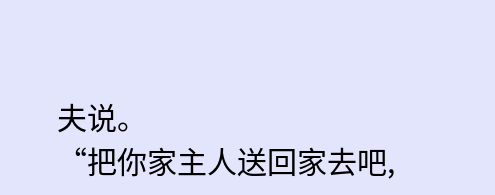夫说。
“把你家主人送回家去吧,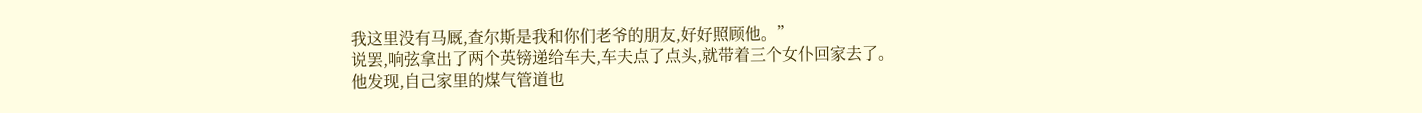我这里没有马厩,查尔斯是我和你们老爷的朋友,好好照顾他。”
说罢,响弦拿出了两个英镑递给车夫,车夫点了点头,就带着三个女仆回家去了。
他发现,自己家里的煤气管道也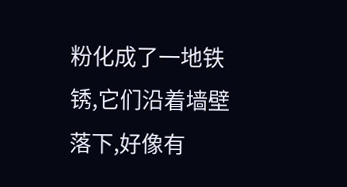粉化成了一地铁锈,它们沿着墙壁落下,好像有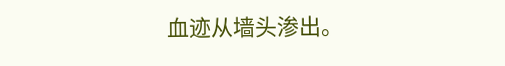血迹从墙头渗出。